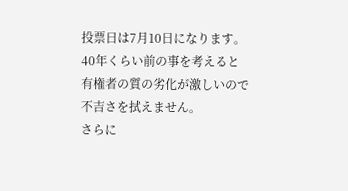投票日は7月10日になります。
40年くらい前の事を考えると
有権者の質の劣化が激しいので
不吉さを拭えません。
さらに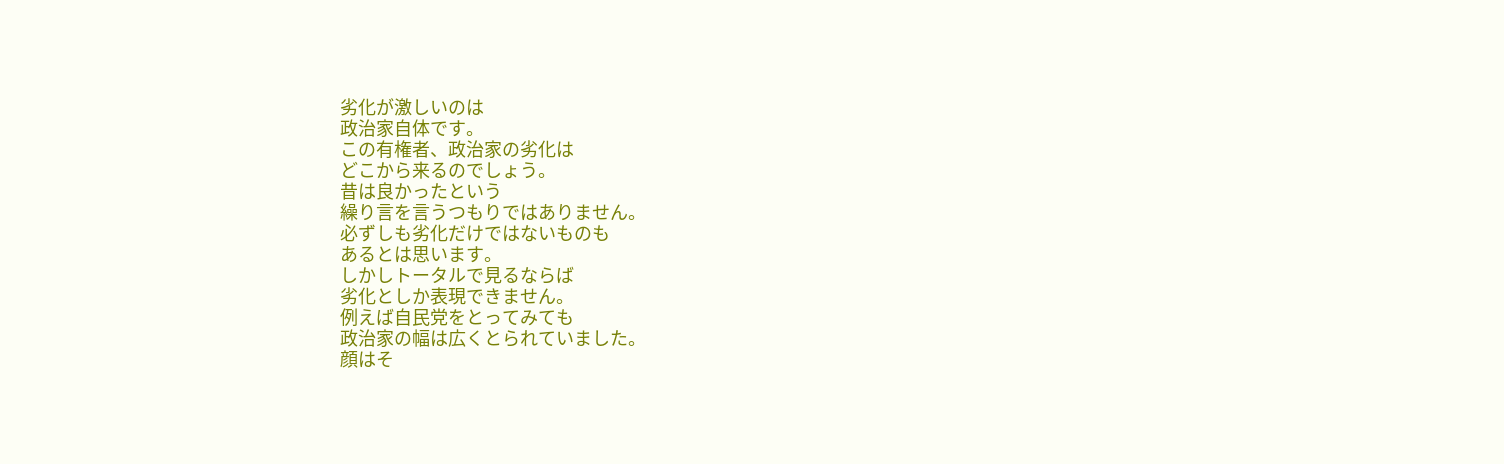劣化が激しいのは
政治家自体です。
この有権者、政治家の劣化は
どこから来るのでしょう。
昔は良かったという
繰り言を言うつもりではありません。
必ずしも劣化だけではないものも
あるとは思います。
しかしトータルで見るならば
劣化としか表現できません。
例えば自民党をとってみても
政治家の幅は広くとられていました。
顔はそ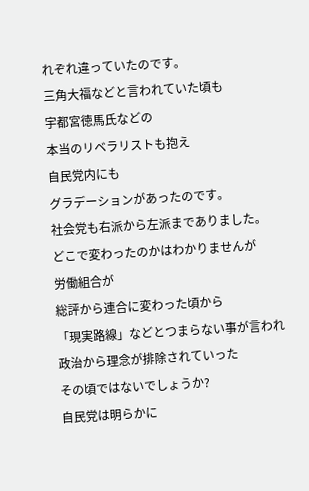れぞれ違っていたのです。
三角大福などと言われていた頃も
宇都宮徳馬氏などの
本当のリベラリストも抱え
自民党内にも
グラデーションがあったのです。
社会党も右派から左派までありました。
どこで変わったのかはわかりませんが
労働組合が
総評から連合に変わった頃から
「現実路線」などとつまらない事が言われ
政治から理念が排除されていった
その頃ではないでしょうか?
自民党は明らかに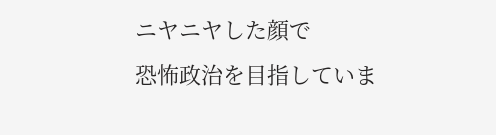ニヤニヤした顔で
恐怖政治を目指していま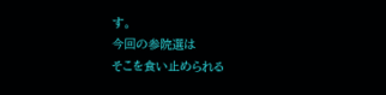す。
今回の参院選は
そこを食い止められる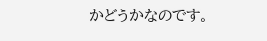かどうかなのです。